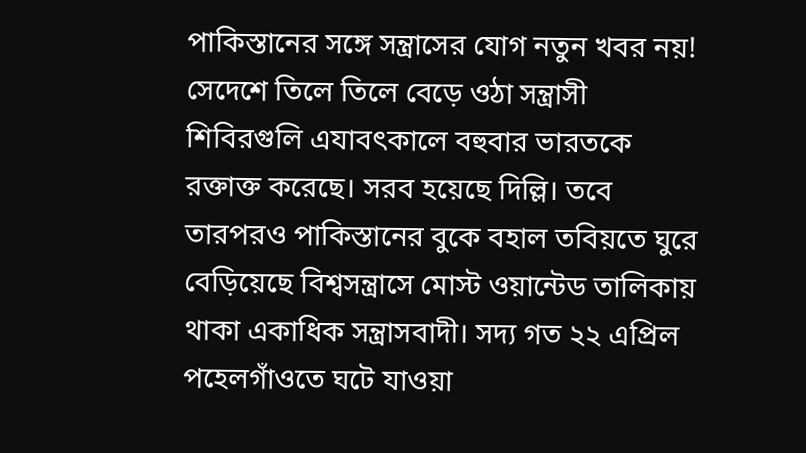পাকিস্তানের সঙ্গে সন্ত্রাসের যোগ নতুন খবর নয়! সেদেশে তিলে তিলে বেড়ে ওঠা সন্ত্রাসী শিবিরগুলি এযাবৎকালে বহুবার ভারতকে রক্তাক্ত করেছে। সরব হয়েছে দিল্লি। তবে তারপরও পাকিস্তানের বুকে বহাল তবিয়তে ঘুরে বেড়িয়েছে বিশ্বসন্ত্রাসে মোস্ট ওয়ান্টেড তালিকায় থাকা একাধিক সন্ত্রাসবাদী। সদ্য গত ২২ এপ্রিল পহেলগাঁওতে ঘটে যাওয়া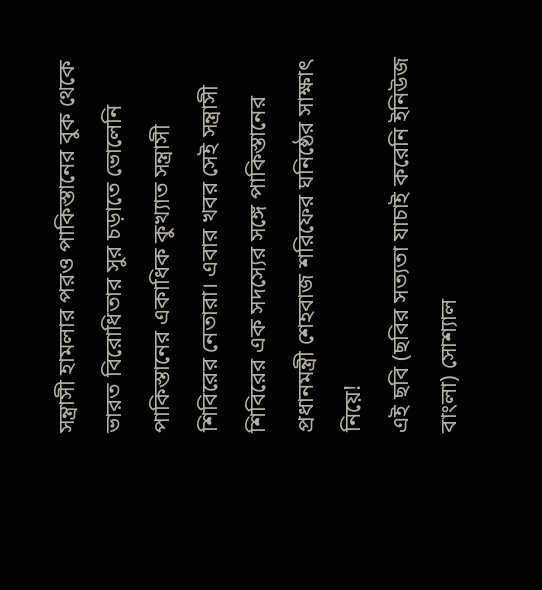সন্ত্রাসী হামলার পরও পাকিস্তানের বুক থেকে ভারত বিরোধিতার সুর চড়াতে ভোলেনি পাকিস্তানের একাধিক কুখ্যাত সন্ত্রাসী শিবিরের নেতারা। এবার খবর সেই সন্ত্রাসী শিবিরের এক সদস্যের সঙ্গে পাকিস্তানের প্রধানমন্ত্রী শেহবাজ শরিফের ঘনিষ্ঠের সাক্ষাৎ নিয়ে!
এই ছবি (ছবির সত্যতা যাচাই করেনি ইনিউজ বাংলা) সোশ্যাল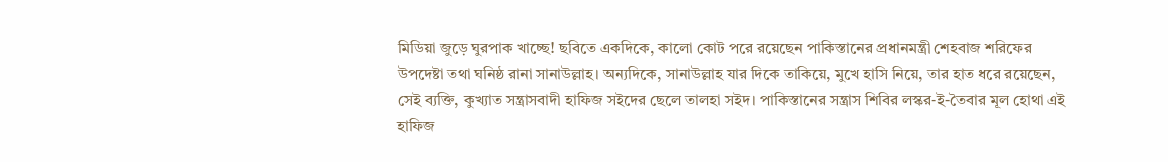মিডিয়া জুড়ে ঘুরপাক খাচ্ছে! ছবিতে একদিকে, কালো কোট পরে রয়েছেন পাকিস্তানের প্রধানমন্ত্রী শেহবাজ শরিফের উপদেষ্টা তথা ঘনিষ্ঠ রানা সানাউল্লাহ। অন্যদিকে, সানাউল্লাহ যার দিকে তাকিয়ে, মুখে হাসি নিয়ে, তার হাত ধরে রয়েছেন, সেই ব্যক্তি, কুখ্যাত সন্ত্রাসবাদী হাফিজ সইদের ছেলে তালহা সইদ। পাকিস্তানের সন্ত্রাস শিবির লস্কর-ই-তৈবার মূল হোথা এই হাফিজ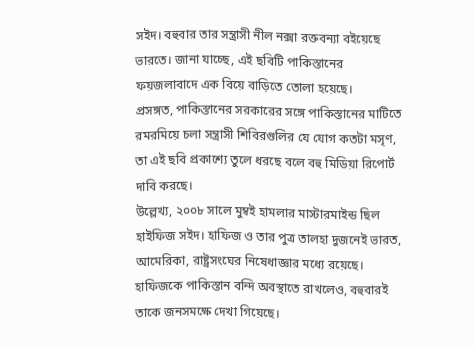সইদ। বহুবার তার সন্ত্রাসী নীল নক্সা রক্তবন্যা বইয়েছে ভারতে। জানা যাচ্ছে, এই ছবিটি পাকিস্তানের ফয়জলাবাদে এক বিয়ে বাড়িতে তোলা হয়েছে।
প্রসঙ্গত, পাকিস্তানের সরকারের সঙ্গে পাকিস্তানের মাটিতে রমরমিয়ে চলা সন্ত্রাসী শিবিরগুলির যে যোগ কতটা মসৃণ, তা এই ছবি প্রকাশ্যে তুলে ধরছে বলে বহু মিডিয়া রিপোর্ট দাবি করছে।
উল্লেখ্য, ২০০৮ সালে মুম্বই হামলার মাস্টারমাইন্ড ছিল হাইফিজ সইদ। হাফিজ ও তার পুত্র তালহা দুজনেই ভারত, আমেরিকা, রাষ্ট্রসংঘের নিষেধাজ্ঞার মধ্যে রয়েছে। হাফিজকে পাকিস্তান বন্দি অবস্থাতে রাখলেও, বহুবারই তাকে জনসমক্ষে দেখা গিয়েছে।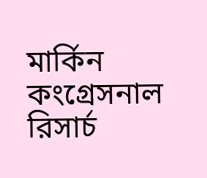মার্কিন কংগ্রেসনাল রিসার্চ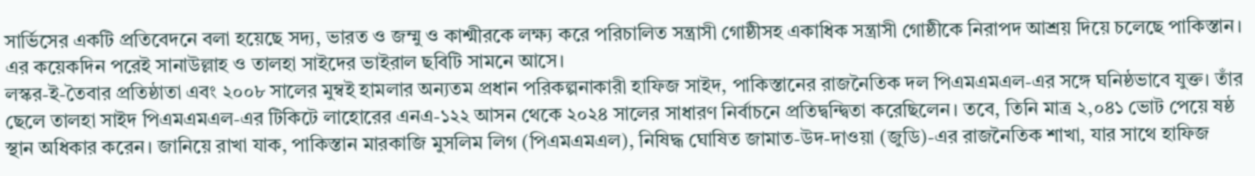সার্ভিসের একটি প্রতিবেদনে বলা হয়েছে সদ্য, ভারত ও জম্মু ও কাশ্মীরকে লক্ষ্য করে পরিচালিত সন্ত্রাসী গোষ্ঠীসহ একাধিক সন্ত্রাসী গোষ্ঠীকে নিরাপদ আশ্রয় দিয়ে চলেছে পাকিস্তান। এর কয়েকদিন পরেই সানাউল্লাহ ও তালহা সাইদের ভাইরাল ছবিটি সামনে আসে।
লস্কর-ই-তৈবার প্রতিষ্ঠাতা এবং ২০০৮ সালের মুম্বই হামলার অন্যতম প্রধান পরিকল্পনাকারী হাফিজ সাইদ, পাকিস্তানের রাজনৈতিক দল পিএমএমএল-এর সঙ্গে ঘনিষ্ঠভাবে যুক্ত। তাঁর ছেলে তালহা সাইদ পিএমএমএল-এর টিকিটে লাহোরের এনএ-১২২ আসন থেকে ২০২৪ সালের সাধারণ নির্বাচনে প্রতিদ্বন্দ্বিতা করেছিলেন। তবে, তিনি মাত্র ২,০৪১ ভোট পেয়ে ষষ্ঠ স্থান অধিকার করেন। জানিয়ে রাখা যাক, পাকিস্তান মারকাজি মুসলিম লিগ (পিএমএমএল), নিষিদ্ধ ঘোষিত জামাত-উদ-দাওয়া (জুডি)-এর রাজনৈতিক শাখা, যার সাথে হাফিজ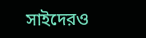সাইদেরও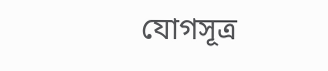যোগসূত্র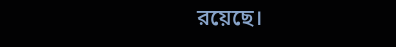রয়েছে।